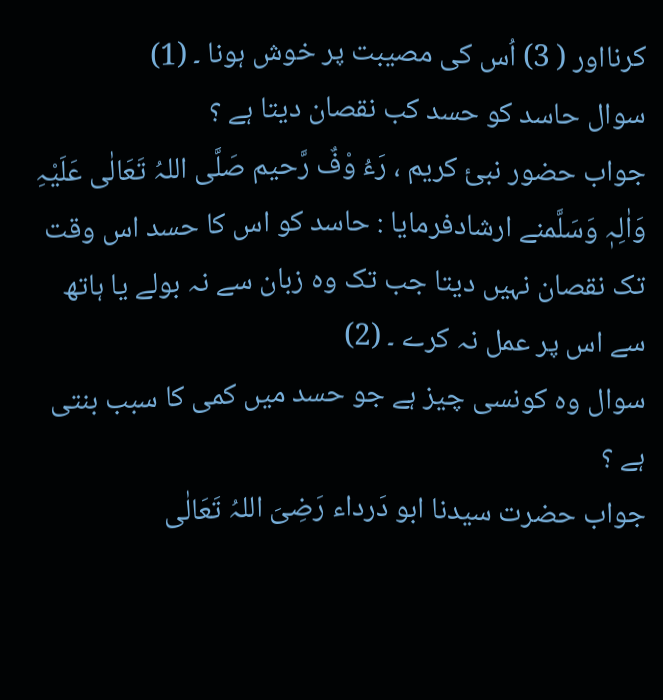کرنااور ( 3) اُس کی مصیبت پر خوش ہونا ۔ (1)
سوال حاسد کو حسد کب نقصان دیتا ہے ؟
جواب حضور نبیٔ کریم ، رَءُ وْفٌ رَّحیم صَلَّی اللہُ تَعَالٰی عَلَیْہِ وَاٰلِہٖ وَسَلَّمنے ارشادفرمایا : حاسد کو اس کا حسد اس وقت تک نقصان نہیں دیتا جب تک وہ زبان سے نہ بولے یا ہاتھ سے اس پر عمل نہ کرے ۔ (2)
سوال وہ کونسی چیز ہے جو حسد میں کمی کا سبب بنتی ہے ؟
جواب حضرت سیدنا ابو دَرداء رَضِیَ اللہُ تَعَالٰی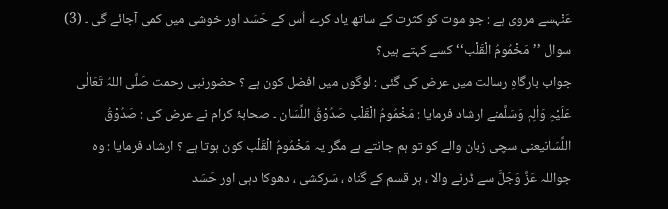عَنْہسے مروی ہے : جو موت کو کثرت کے ساتھ یاد کرے اُس کے حَسَد اور خوشی میں کمی آجائے گی ۔ (3)
سوال ’’مَخْمُومُ الْقَلْب‘‘کسے کہتے ہیں؟
جواب بارگاہِ رسالت میں عرض کی گئی : لوگوں میں افضل کون ہے ؟ حضورنبی رحمت صَلَّی اللہُ تَعَالٰی عَلَیْہِ وَاٰلِہٖ وَسَلَّمنے ارشاد فرمایا : مَخْمُومُ الْقَلْب صَدُوْقُ اللِّسَان ۔ صحابۂ کرام نے عرض کی : صَدُوْقُ اللِّسَانیعنی سچی زبان والے کو تو ہم جانتے ہے مگر یہ مَخْمُومُ الْقَلْب کون ہوتا ہے ؟ ارشاد فرمایا : وہ جواللہ عَزَّ وَجَلَّ سے ڈرنے والا ، ہر قسم کے گناہ ، سَرکشی ، دھوکا دہی اور حَسَد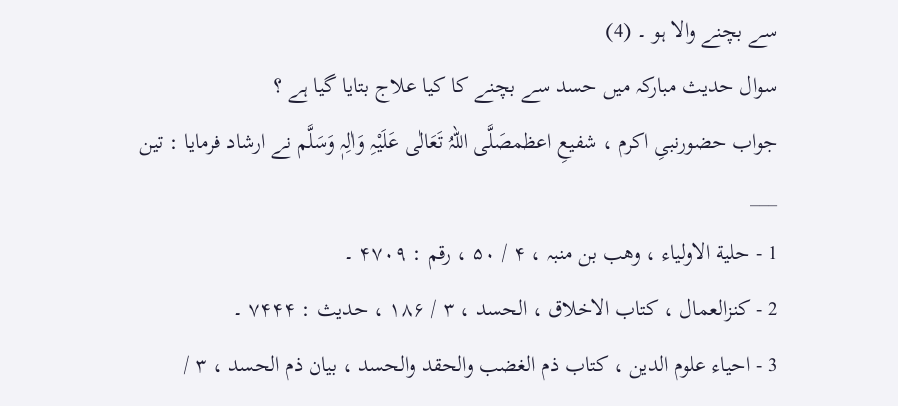سے بچنے والا ہو ۔ (4)
سوال حدیث مبارکہ میں حسد سے بچنے کا کیا علاج بتایا گیا ہے ؟
جواب حضورنبیِ اکرم ، شفیعِ اعظمصَلَّی اللہُ تَعَالٰی عَلَیْہِ وَاٰلِہٖ وَسَلَّم نے ارشاد فرمایا : تین
___
1 - حلیة الاولیاء ، وھب بن منبہ ، ۴ / ۵۰ ، رقم : ۴۷۰۹ ۔
2 - کنزالعمال ، کتاب الاخلاق ، الحسد ، ۳ / ۱۸۶ ، حدیث : ۷۴۴۴ ۔
3 - احیاء علوم الدين ، کتاب ذم الغضب والحقد والحسد ، بیان ذم الحسد ، ۳ /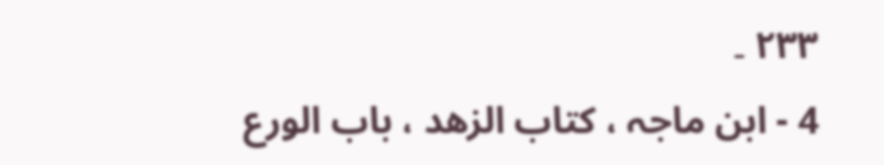۲۳۳ ۔
4 - ابن ماجہ ، کتاب الزھد ، باب الورع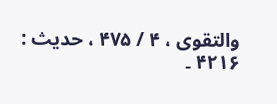والتقوی ، ۴ / ۴۷۵ ، حدیث : ۴۲۱۶ ۔